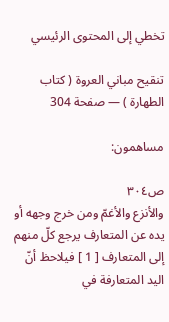تخطي إلى المحتوى الرئيسي

تنقيح مباني العروة ( كتاب الطهارة ) — صفحة 304

مساهمون:

ص٣٠٤
والأنزع والأغمّ ومن خرج وجهه أو يده عن المتعارف يرجع كلّ منهم إلى المتعارف [ 1 ] فيلاحظ أنّ اليد المتعارفة في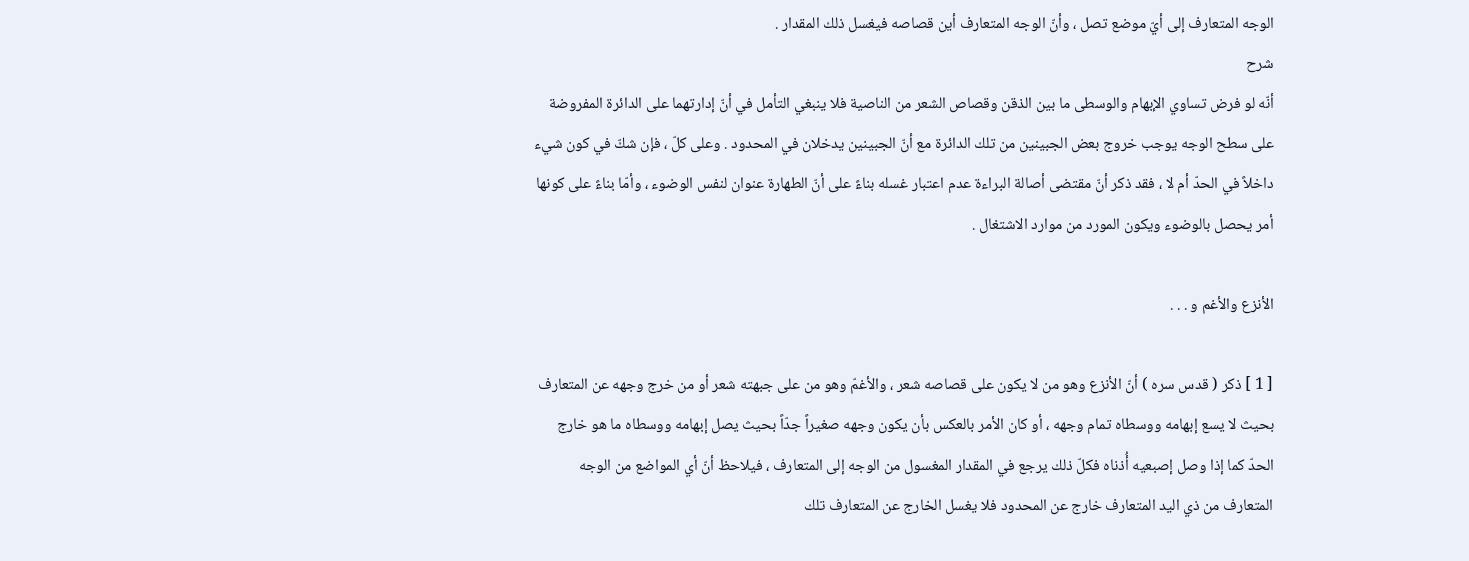الوجه المتعارف إلى أيّ موضع تصل ، وأنّ الوجه المتعارف أين قصاصه فيغسل ذلك المقدار .
شرح
أنّه لو فرض تساوي الإبهام والوسطى ما بين الذقن وقصاص الشعر من الناصية فلا ينبغي التأمل في أنّ إدارتهما على الدائرة المفروضة على سطح الوجه يوجب خروج بعض الجبينين من تلك الدائرة مع أنّ الجبينين يدخلان في المحدود . وعلى كلّ ، فإن شكّ في كون شيء داخلاً في الحدّ أم لا ، فقد ذكر أنّ مقتضى أصالة البراءة عدم اعتبار غسله بناءً على أنّ الطهارة عنوان لنفس الوضوء ، وأمّا بناءً على كونها أمر يحصل بالوضوء ويكون المورد من موارد الاشتغال .

الأنزع والأغم و . . .

[ 1 ] ذكر ( قدس سره ) أنّ الأنزع وهو من لا يكون على قصاصه شعر ، والأغمّ وهو من على جبهته شعر أو من خرج وجهه عن المتعارف بحيث لا يسع إبهامه ووسطاه تمام وجهه ، أو كان الأمر بالعكس بأن يكون وجهه صغيراً جدّاً بحيث يصل إبهامه ووسطاه ما هو خارج الحدّ كما إذا وصل إصبعيه أُذناه فكلّ ذلك يرجع في المقدار المغسول من الوجه إلى المتعارف ، فيلاحظ أنّ أي المواضع من الوجه المتعارف من ذي اليد المتعارف خارج عن المحدود فلا يغسل الخارج عن المتعارف تلك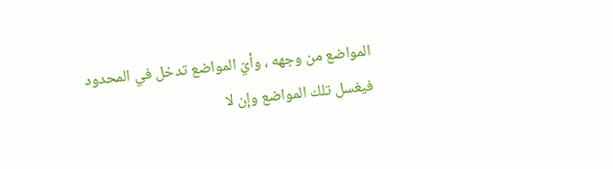المواضع من وجهه ، وأيّ المواضع تدخل في المحدود فيغسل تلك المواضع وإن لا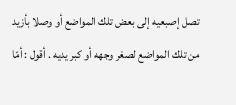تصل إصبعيه إلى بعض تلك المواضع أو وصلا بأزيد من تلك المواضع لصغر وجهه أو كبر يديه . أقول : أمّا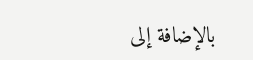بالإضافة إلى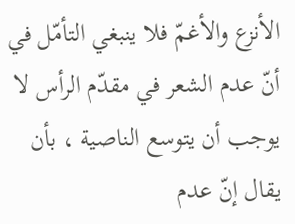الأنزع والأغمّ فلا ينبغي التأمّل في أنّ عدم الشعر في مقدّم الرأس لا يوجب أن يتوسع الناصية ، بأن يقال إنّ عدم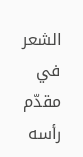الشعر في مقدّم رأسه